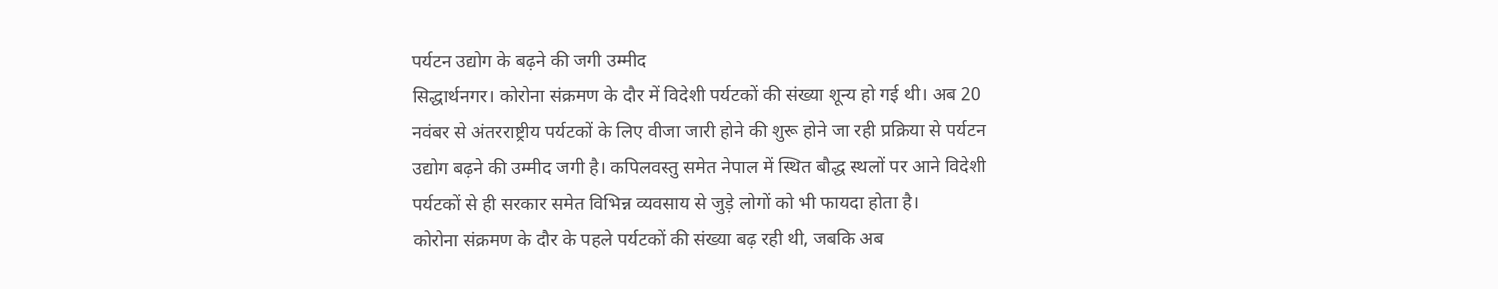पर्यटन उद्योग के बढ़ने की जगी उम्मीद
सिद्धार्थनगर। कोरोना संक्रमण के दौर में विदेशी पर्यटकों की संख्या शून्य हो गई थी। अब 20 नवंबर से अंतरराष्ट्रीय पर्यटकों के लिए वीजा जारी होने की शुरू होने जा रही प्रक्रिया से पर्यटन उद्योग बढ़ने की उम्मीद जगी है। कपिलवस्तु समेत नेपाल में स्थित बौद्ध स्थलों पर आने विदेशी पर्यटकों से ही सरकार समेत विभिन्न व्यवसाय से जुड़े लोगों को भी फायदा होता है।
कोरोना संक्रमण के दौर के पहले पर्यटकों की संख्या बढ़ रही थी, जबकि अब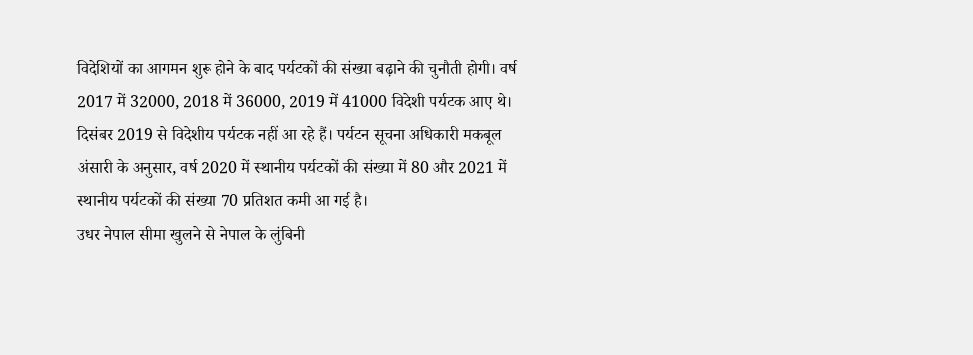विदेशियों का आगमन शुरू होने के बाद पर्यटकों की संख्या बढ़ाने की चुनौती होगी। वर्ष 2017 में 32000, 2018 में 36000, 2019 में 41000 विदेशी पर्यटक आए थे। दिसंबर 2019 से विदेशीय पर्यटक नहीं आ रहे हैं। पर्यटन सूचना अधिकारी मकबूल अंसारी के अनुसार, वर्ष 2020 में स्थानीय पर्यटकों की संख्या में 80 और 2021 में स्थानीय पर्यटकों की संख्या 70 प्रतिशत कमी आ गई है।
उधर नेपाल सीमा खुलने से नेपाल के लुंबिनी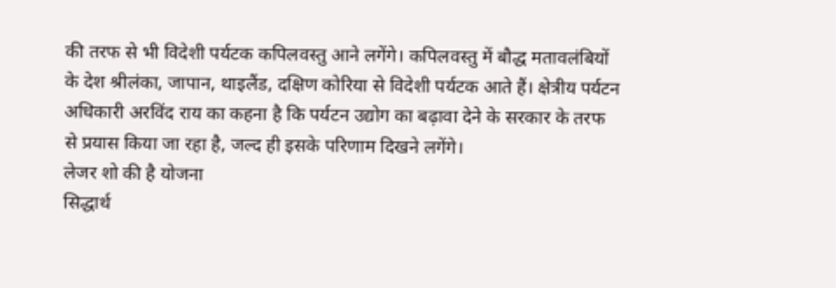की तरफ से भी विदेशी पर्यटक कपिलवस्तु आने लगेंगे। कपिलवस्तु में बौद्ध मतावलंबियों के देश श्रीलंका, जापान, थाइलैंड, दक्षिण कोरिया से विदेशी पर्यटक आते हैं। क्षेत्रीय पर्यटन अधिकारी अरविंद राय का कहना है कि पर्यटन उद्योग का बढ़ावा देने के सरकार के तरफ से प्रयास किया जा रहा है, जल्द ही इसके परिणाम दिखने लगेंगे।
लेजर शो की है योजना
सिद्धार्थ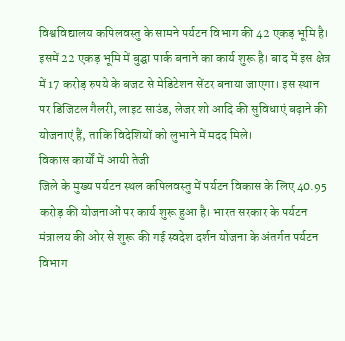विश्वविद्यालय कपिलवस्तु के सामने पर्यटन विभाग की 42 एकड़ भूमि है। इसमें 22 एकड़ भूमि में बुद्घा पार्क बनाने का कार्य शुरू है। बाद में इस क्षेत्र में 17 करोड़ रुपये के बजट से मेडिटेशन सेंटर बनाया जाएगा। इस स्थान पर डिजिटल गैलरी, लाइट साउंड, लेजर शो आदि की सुविधाएं बढ़ाने की योजनाएं हैं, ताकि विदेशियों को लुभाने में मदद मिले।
विकास कार्यों में आयी तेजी
जिले के मुख्य पर्यटन स्थल कपिलवस्तु में पर्यटन विकास के लिए 40.95 करोड़ की योजनाओं पर कार्य शुरू हुआ है। भारत सरकार के पर्यटन मंत्रालय की ओर से शुरू की गई स्वदेश दर्शन योजना के अंतर्गत पर्यटन विभाग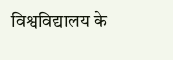विश्वविद्यालय के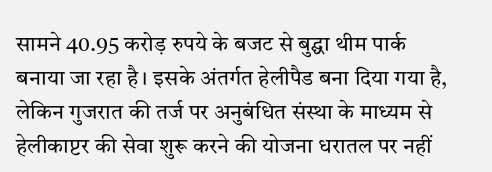सामने 40.95 करोड़ रुपये के बजट से बुद्घा थीम पार्क बनाया जा रहा है। इसके अंतर्गत हेलीपैड बना दिया गया है, लेकिन गुजरात की तर्ज पर अनुबंधित संस्था के माध्यम से हेलीकाप्टर की सेवा शुरू करने की योजना धरातल पर नहीं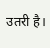उतरी है।